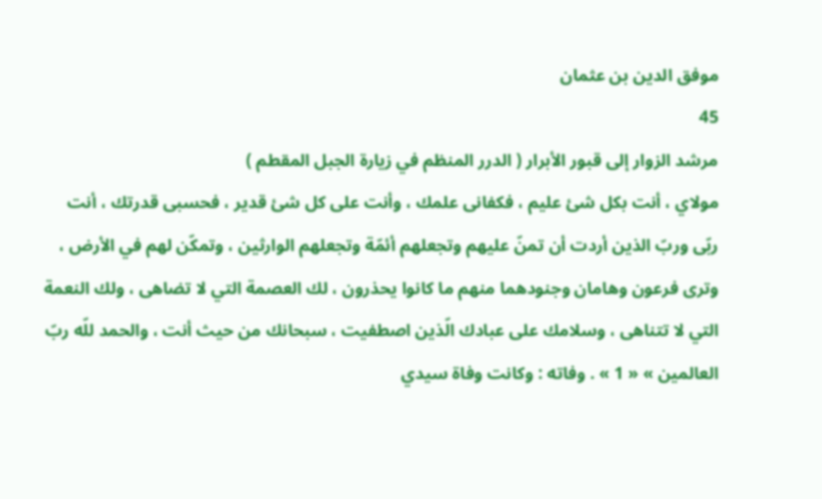موفق الدين بن عثمان
45
مرشد الزوار إلى قبور الأبرار ( الدرر المنظم في زيارة الجبل المقطم )
مولاي ، أنت بكل شئ عليم ، فكفانى علمك ، وأنت على كل شئ قدير ، فحسبى قدرتك ، أنت ربّى وربّ الذين أردت أن تمنّ عليهم وتجعلهم أئمّة وتجعلهم الوارثين ، وتمكّن لهم في الأرض ، وترى فرعون وهامان وجنودهما منهم ما كانوا يحذرون ، لك العصمة التي لا تضاهى ، ولك النعمة التي لا تتناهى ، وسلامك على عبادك الّذين اصطفيت ، سبحانك من حيث أنت ، والحمد للّه ربّ العالمين » « 1 » . وفاته : وكانت وفاة سيدي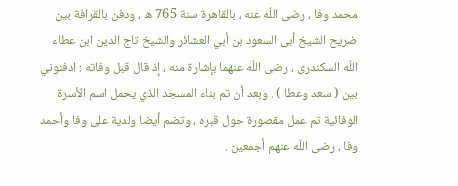محمد وفا ، رضى اللّه عنه ، بالقاهرة سنة 765 ه ، ودفن بالقرافة بين ضريح الشيخ أبى السعود بن أبي العشائر والشيخ تاج الدين ابن عطاء اللّه السكندرى ، رضى اللّه عنهما بإشارة منه ، إذ قال قبل وفاته : ادفنوني بين ( سعد وعطا ) . وبعد أن تم بناء المسجد الذي يحمل اسم الأسرة الوفائية تم عمل مقصورة حول قبره ، وتضم أيضا ولدية على وفا وأحمد وفا ، رضى اللّه عنهم أجمعين .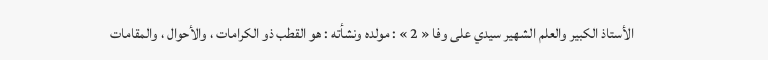الأستاذ الكبير والعلم الشهير سيدي على وفا « 2 » : مولده ونشأته : هو القطب ذو الكرامات ، والأحوال ، والمقامات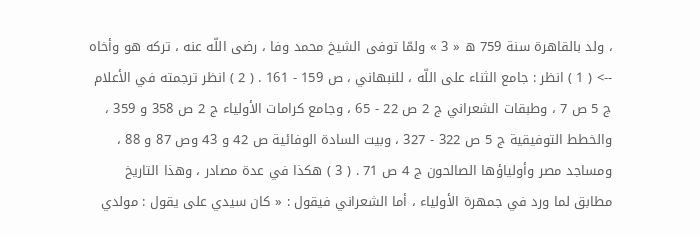، ولد بالقاهرة سنة 759 ه « 3 » ولمّا توفى الشيخ محمد وفا ، رضى اللّه عنه ، تركه هو وأخاه
--> ( 1 ) انظر : جامع الثناء على اللّه ، للنبهاني ، ص 159 - 161 . ( 2 ) انظر ترجمته في الأعلام ج 5 ص 7 ، وطبقات الشعراني ج 2 ص 22 - 65 ، وجامع كرامات الأولياء ج 2 ص 358 و 359 ، والخطط التوفيقية ج 5 ص 322 - 327 ، وبيت السادة الوفائية ص 42 و 43 وص 87 و 88 ، ومساجد مصر وأولياؤها الصالحون ج 4 ص 71 . ( 3 ) هكذا في عدة مصادر ، وهذا التاريخ مطابق لما ورد في جمهرة الأولياء ، أما الشعراني فيقول : « كان سيدي على يقول : مولدي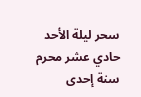سحر ليلة الأحد حادي عشر محرم سنة إحدى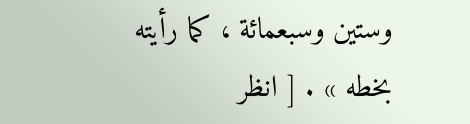وستين وسبعمائة ، كما رأيته بخطه » . [ انظر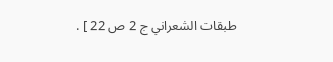طبقات الشعراني ج 2 ص 22 ] .